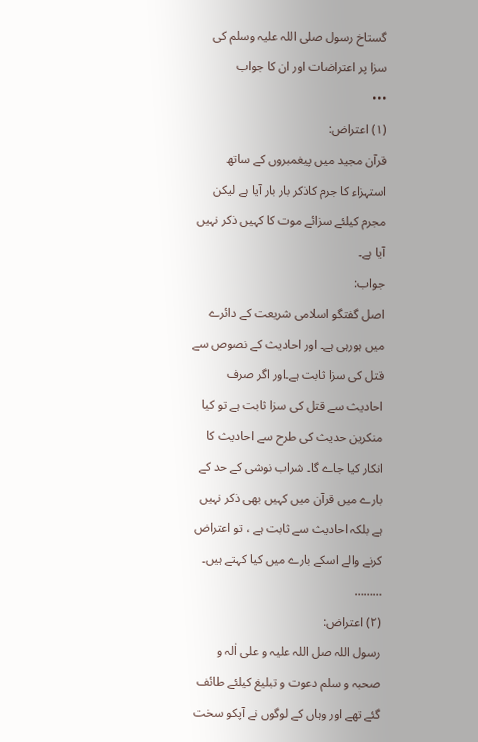گستاخ رسول صلی اللہ علیہ وسلم کی سزا پر اعتراضات اور ان کا جواب
•••
(۱) اعتراض:
قرآن مجید میں پیغمبروں کے ساتھ استہزاء کا جرم کاذکر بار بار آیا ہے لیکن مجرم کیلئے سزائے موت کا کہیں ذکر نہیں آیا ہے۔
جواب:
اصل گفتگو اسلامی شریعت کے دائرے میں ہورہی ہے۔ اور احادیث کے نصوص سے قتل کی سزا ثابت ہے۔اور اگر صرف احادیث سے قتل کی سزا ثابت ہے تو کیا منکرین حدیث کی طرح سے احادیث کا انکار کیا جاے گا۔ شراب نوشی کے حد کے بارے میں قرآن میں کہیں بھی ذکر نہیں ہے بلکہ احادیث سے ثابت ہے ، تو اعتراض کرنے والے اسکے بارے میں کیا کہتے ہیں۔
………
(۲) اعتراض:
رسول اللہ صل اللہ علیہ و علی اٰلہ و صحبہ و سلم دعوت و تبلیغ کیلئے طائف گئے تھے اور وہاں کے لوگوں نے آپکو سخت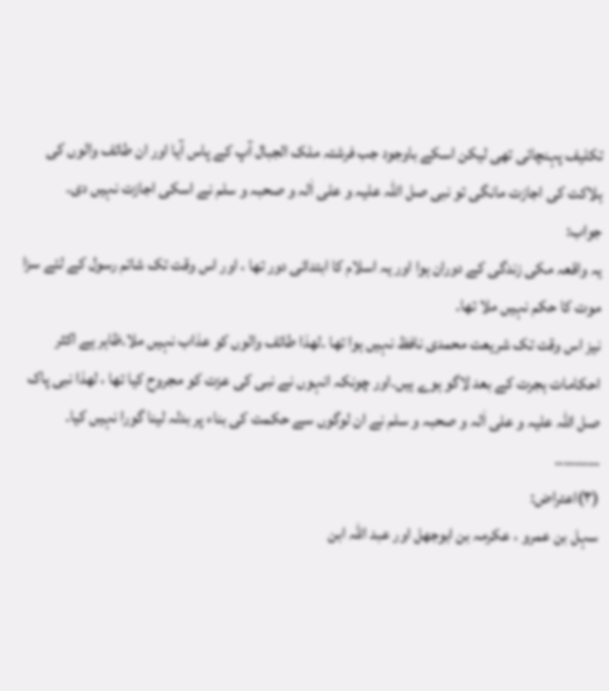تکلیف پہنچائی تھی لیکن اسکے باوجود جب فرشتہ ملک الجبال آپ کے پاس آیا اور ان طائف والوں کی ہلاکت کی اجازت مانگی تو نبی صل اللہ علیہ و علی اٰلہ و صحبہ و سلم نے اسکی اجازت نہیں دی۔
جواب:
یہ واقعہ مکی زندگی کے دوران ہوا اور یہ اسلام کا ابتدائی دور تھا ، اور اس وقت تک شاتم رسول کے لئے سزا موت کا حکم نہیں ملا تھا۔
نیز اس وقت تک شریعت محمدی نافظ نہیں ہوا تھا ۔لھذا طائف والوں کو عذاب نہیں ملا۔ظاہر ہے اکثر احکامات ہجرت کے بعد لاگو ہوے ہیں۔اور چونکہ انہوں نے نبی کی عزت کو مجروح کیا تھا ، لھذا نبی پاک صل اللہ علیہ و علی اٰلہ و صحبہ و سلم نے ان لوگوں سے حکمت کی بناء پر بدلہ لینا گورا نہیں کیا۔
………..
(۳)اعتراض:
سہل بن عمرو ، عکرمہ بن ابوجھل اور عبد اللہ ابن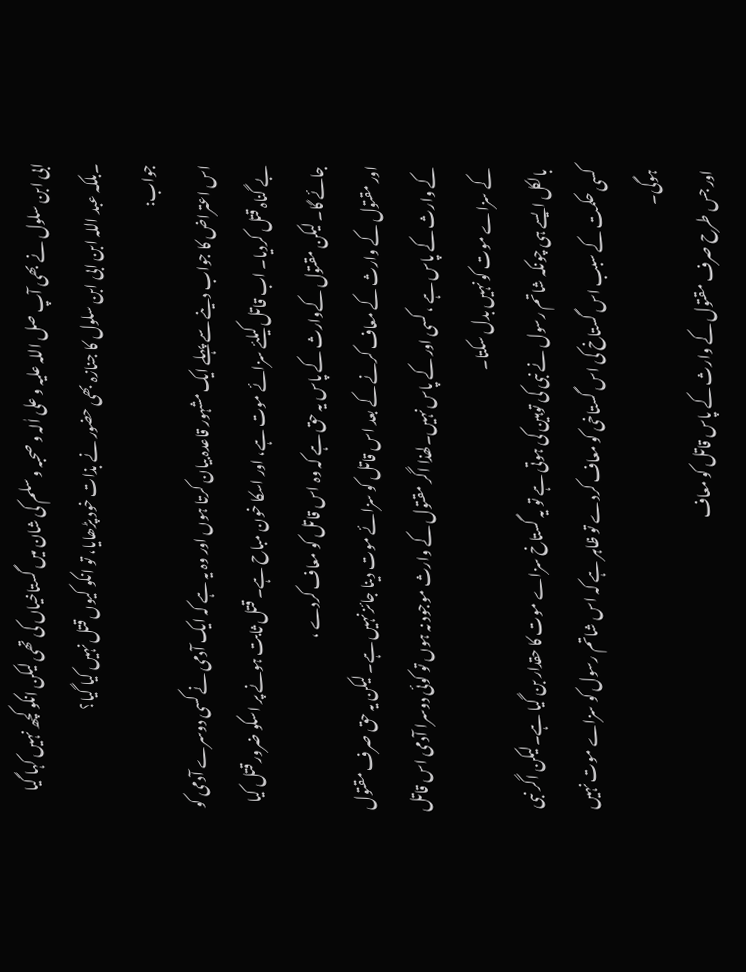ابی ابن سلول نے بھی آپ صل اللہ علیہ و علی اٰلہ و صحبہ و سلم کی شان میں گستاخیاں کی تھی لیکن انکو کچھ نہیں کہا گیا ۔بلکہ عبد اللہ ابن ابی ابن سلول کا جنازہ بھی حضور نے بذات خود پڑھایا، تو انکو کیوں قتل نہیں کیا گیا؟
جواب:
اس اعتراض کا جواب دینے سے پہلے ایک مشہور قاعدہ بیان کرتا ہوں اور وہ یہ ہے کہ ایک آدمی نے کسی دوسرے آدمی کو بے گناہ قتل کردیا۔ اب قاتل کیلئے سزائے موت ہے، اور اسکا خون مباح ہے۔ قتل ثابت ہونے پر اسکو ضرور قتل کیا جائے گا۔ لیکن مقتول کےوارث کے پاس یہ حق ہے کہ وہ اس قاتل کو معاف کردے ،
اور مقتول کے وارث کے معاف کرنے کے بعد اس قاتل کو سزائے موت دینا جائز نہیں ہے۔ لیکن یہ حق صرف مقتول کے وارث کے پاس ہے ، کسی اور کے پاس نہیں۔لھذا اگر مقتول کے وارث موجود نہ ہوں تو کوئی دوسرا آدمی اس قاتل کے سزاے موت کو نہیں بدل سکتا۔
بالکل ایسے ہی چونکہ شاتم رسول نے نبی کی توہین کی ہوتی ہے تو یہ گستاخ سزاے موت کا حقدار بن گیا ہے۔لیکن اگر نبی کسی حکمت کے سبب اس گستاخ کی اس گستاخی کو معاف کردے تو ظاہر ہے کہ اس شاتم رسول کو سزاے موت نہیں ہوگی۔
اور جس طرح صرف مقتول کے وارث کے پاس قاتل کو معاف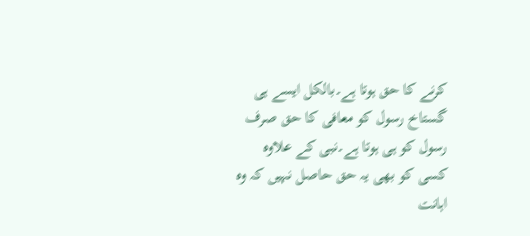کرنے کا حق ہوتا ہے۔بالکل ایسے ہی گستاخ رسول کو معافی کا حق صرف رسول کو ہی ہوتا ہے۔نبی کے علاوہ کسی کو بھی یہ حق حاصل نہیں کہ وہ اہانت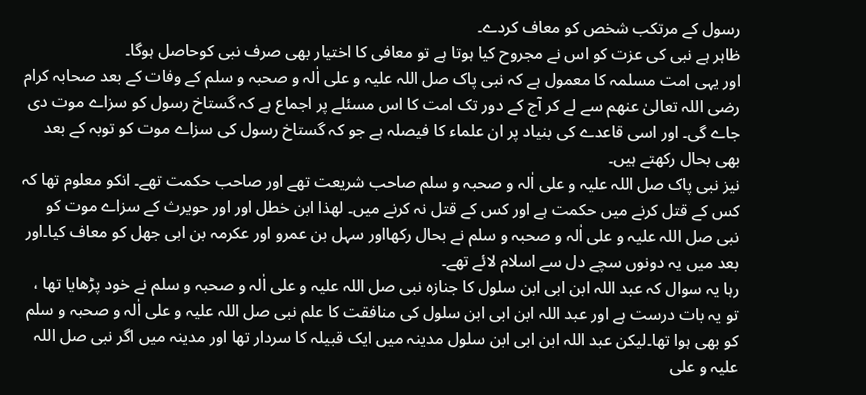رسول کے مرتکب شخص کو معاف کردے۔
ظاہر ہے نبی کی عزت کو اس نے مجروح کیا ہوتا ہے تو معافی کا اختیار بھی صرف نبی کوحاصل ہوگا۔
اور یہی امت مسلمہ کا معمول ہے کہ نبی پاک صل اللہ علیہ و علی اٰلہ و صحبہ و سلم کے وفات کے بعد صحابہ کرام رضی اللہ تعالیٰ عنھم سے لے کر آج کے دور تک امت کا اس مسئلے پر اجماع ہے کہ گستاخ رسول کو سزاے موت دی جاے گی۔ اور اسی قاعدے کی بنیاد پر ان علماء کا فیصلہ ہے جو کہ گستاخ رسول کی سزاے موت کو توبہ کے بعد بھی بحال رکھتے ہیں۔
نیز نبی پاک صل اللہ علیہ و علی اٰلہ و صحبہ و سلم صاحب شریعت تھے اور صاحب حکمت تھے۔ انکو معلوم تھا کہ کس کے قتل کرنے میں حکمت ہے اور کس کے قتل نہ کرنے میں۔ لھذا ابن خطل اور اور حویرث کے سزاے موت کو نبی صل اللہ علیہ و علی اٰلہ و صحبہ و سلم نے بحال رکھااور سہل بن عمرو اور عکرمہ بن ابی جھل کو معاف کیا۔اور بعد میں یہ دونوں سچے دل سے اسلام لائے تھے۔
رہا یہ سوال کہ عبد اللہ ابن ابی ابن سلول کا جنازہ نبی صل اللہ علیہ و علی اٰلہ و صحبہ و سلم نے خود پڑھایا تھا ، تو یہ بات درست ہے اور عبد اللہ ابن ابی ابن سلول کی منافقت کا علم نبی صل اللہ علیہ و علی اٰلہ و صحبہ و سلم کو بھی ہوا تھا۔لیکن عبد اللہ ابن ابی ابن سلول مدینہ میں ایک قبیلہ کا سردار تھا اور مدینہ میں اگر نبی صل اللہ علیہ و علی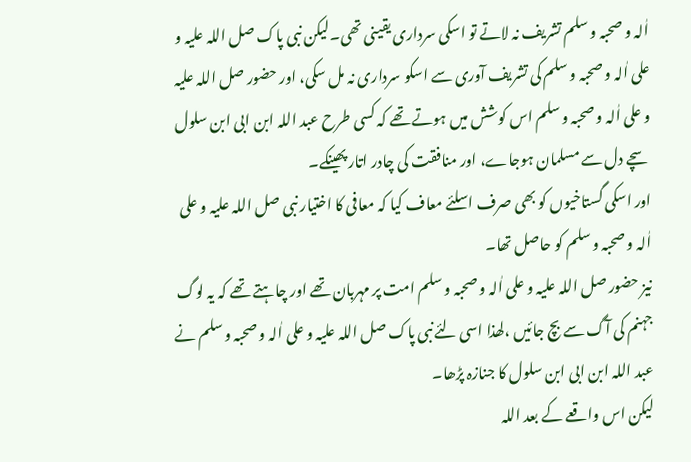اٰلہ و صحبہ و سلم تشریف نہ لاتے تو اسکی سرداری یقینی تھی۔لیکن نبی پاک صل اللہ علیہ و علی اٰلہ و صحبہ و سلم کی تشریف آوری سے اسکو سرداری نہ مل سکی، اور حضور صل اللہ علیہ و علی اٰلہ و صحبہ و سلم اس کوشش میں ہوتے تھے کہ کسی طرح عبد اللہ ابن ابی ابن سلول سچے دل سے مسلمان ہوجاے، اور منافقت کی چادر اتار پھینکے۔
اور اسکی گستاخیوں کو بھی صرف اسلئے معاف کیا کہ معافی کا اختیار نبی صل اللہ علیہ و علی اٰلہ و صحبہ و سلم کو حاصل تھا۔
نیز حضور صل اللہ علیہ و علی اٰلہ و صحبہ و سلم امت پر مہربان تھے اور چاہتے تھے کہ یہ لوگ جہنم کی آگ سے بچ جائیں ،لھذا اسی لئےنبی پاک صل اللہ علیہ و علی اٰلہ و صحبہ و سلم نے عبد اللہ ابن ابی ابن سلول کا جنازہ پڑھا۔
لیکن اس واقعے کے بعد اللہ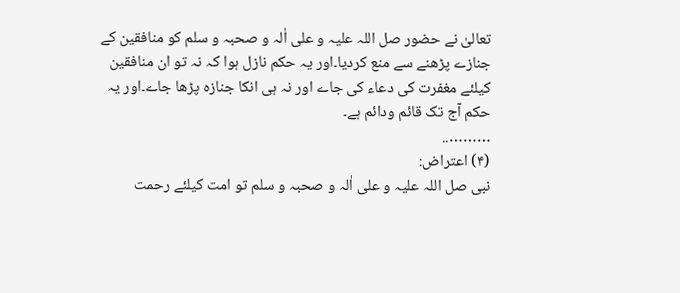تعالیٰ نے حضور صل اللہ علیہ و علی اٰلہ و صحبہ و سلم کو منافقین کے جنازے پڑھنے سے منع کردیا۔اور یہ حکم نازل ہوا کہ نہ تو ان منافقین کیلئے مغفرت کی دعاء کی جاے اور نہ ہی انکا جنازہ پڑھا جاے۔اور یہ حکم آج تک قائم ودائم ہے۔
………..
(۴) اعتراض:
نبی صل اللہ علیہ و علی اٰلہ و صحبہ و سلم تو امت کیلئے رحمت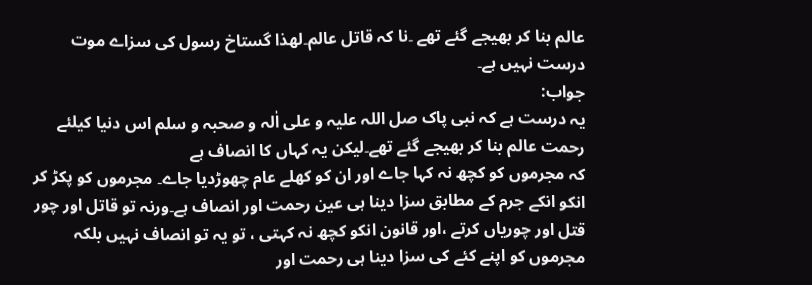عالم بنا کر بھیجے گئے تھے ۔نا کہ قاتل عالم۔لھذا گستاخ رسول کی سزاے موت درست نہیں ہے۔
جواب:
یہ درست ہے کہ نبی پاک صل اللہ علیہ و علی اٰلہ و صحبہ و سلم اس دنیا کیلئے رحمت عالم بنا کر بھیجے گئے تھے۔لیکن یہ کہاں کا انصاف ہے
کہ مجرموں کو کچھ نہ کہا جاے اور ان کو کھلے عام چھوڑدیا جاے۔ مجرموں کو پکڑ کر انکو انکے جرم کے مطابق سزا دینا ہی عین رحمت اور انصاف ہے۔ورنہ تو قاتل اور چور قتل اور چوریاں کرتے ،اور قانون انکو کچھ نہ کہتی ، تو یہ تو انصاف نہیں بلکہ مجرموں کو اپنے کئے کی سزا دینا ہی رحمت اور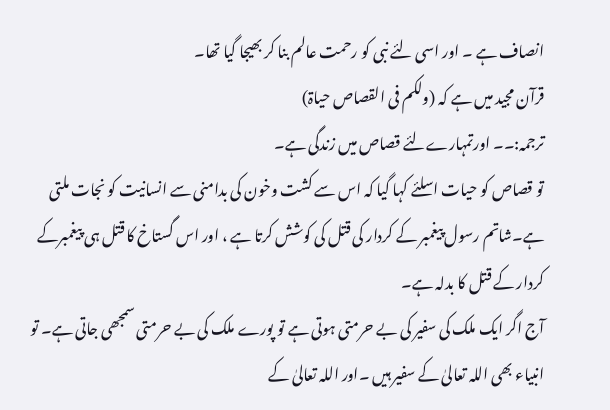انصاف ہے ۔ اور اسی لئے نبی کو رحمت عالم بنا کر بھیجا گیا تھا۔
قرآن مجید میں ہے کہ (ولکم فی القصاص حیاۃ)
ترجمہ:۔۔ اورتمہارےلئے قصاص میں زندگی ہے۔
تو قصاص کو حیات اسلئے کہا گیا کہ اس سے کشت وخون کی بدامنی سے انسانیت کو نجات ملتی ہے۔شاتم رسول پیغمبر کے کردار کی قتل کی کوشش کرتا ہے ، اور اس گستاخ کا قتل ہی پیغمبرکے کردار کے قتل کا بدلہ ہے۔
آج اگر ایک ملک کی سفیر کی بے حرمتی ہوتی ہے تو پورے ملک کی بے حرمتی سمجھی جاتی ہے۔ تو انبیاء بھی اللہ تعالیٰ کے سفیر ہیں ۔اور اللہ تعالیٰ کے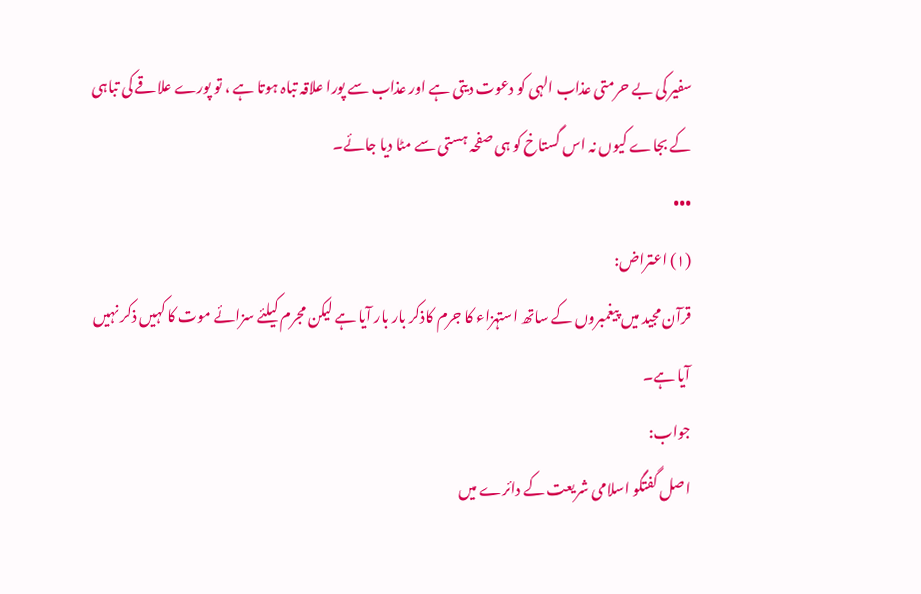سفیر کی بے حرمتی عذاب الہی کو دعوت دیتی ہے اور عذاب سے پورا علاقہ تباہ ہوتا ہے ، تو پورے علاقے کی تباہی کے بجاے کیوں نہ اس گستاخ کو ہی صفحہ ہستی سے مٹا دیا جائے۔
•••
(۱) اعتراض:
قرآن مجید میں پیغمبروں کے ساتھ استہزاء کا جرم کاذکر بار بار آیا ہے لیکن مجرم کیلئے سزائے موت کا کہیں ذکر نہیں آیا ہے۔
جواب:
اصل گفتگو اسلامی شریعت کے دائرے میں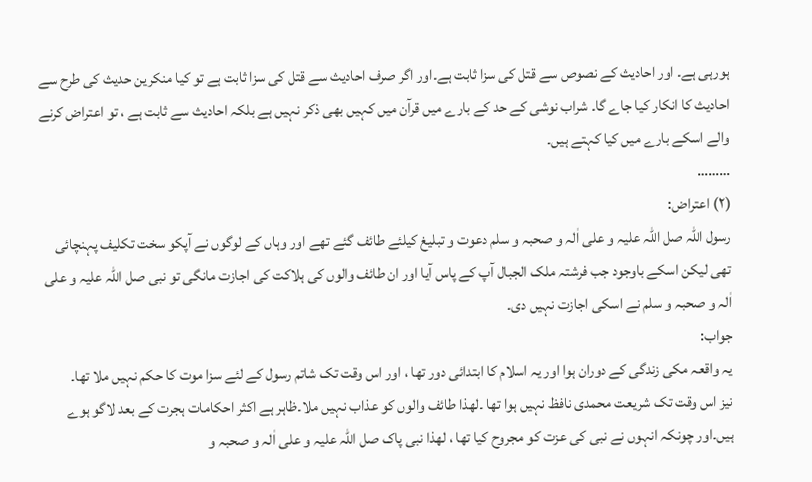ہورہی ہے۔ اور احادیث کے نصوص سے قتل کی سزا ثابت ہے۔اور اگر صرف احادیث سے قتل کی سزا ثابت ہے تو کیا منکرین حدیث کی طرح سے احادیث کا انکار کیا جاے گا۔ شراب نوشی کے حد کے بارے میں قرآن میں کہیں بھی ذکر نہیں ہے بلکہ احادیث سے ثابت ہے ، تو اعتراض کرنے والے اسکے بارے میں کیا کہتے ہیں۔
………
(۲) اعتراض:
رسول اللہ صل اللہ علیہ و علی اٰلہ و صحبہ و سلم دعوت و تبلیغ کیلئے طائف گئے تھے اور وہاں کے لوگوں نے آپکو سخت تکلیف پہنچائی تھی لیکن اسکے باوجود جب فرشتہ ملک الجبال آپ کے پاس آیا اور ان طائف والوں کی ہلاکت کی اجازت مانگی تو نبی صل اللہ علیہ و علی اٰلہ و صحبہ و سلم نے اسکی اجازت نہیں دی۔
جواب:
یہ واقعہ مکی زندگی کے دوران ہوا اور یہ اسلام کا ابتدائی دور تھا ، اور اس وقت تک شاتم رسول کے لئے سزا موت کا حکم نہیں ملا تھا۔
نیز اس وقت تک شریعت محمدی نافظ نہیں ہوا تھا ۔لھذا طائف والوں کو عذاب نہیں ملا۔ظاہر ہے اکثر احکامات ہجرت کے بعد لاگو ہوے ہیں۔اور چونکہ انہوں نے نبی کی عزت کو مجروح کیا تھا ، لھذا نبی پاک صل اللہ علیہ و علی اٰلہ و صحبہ و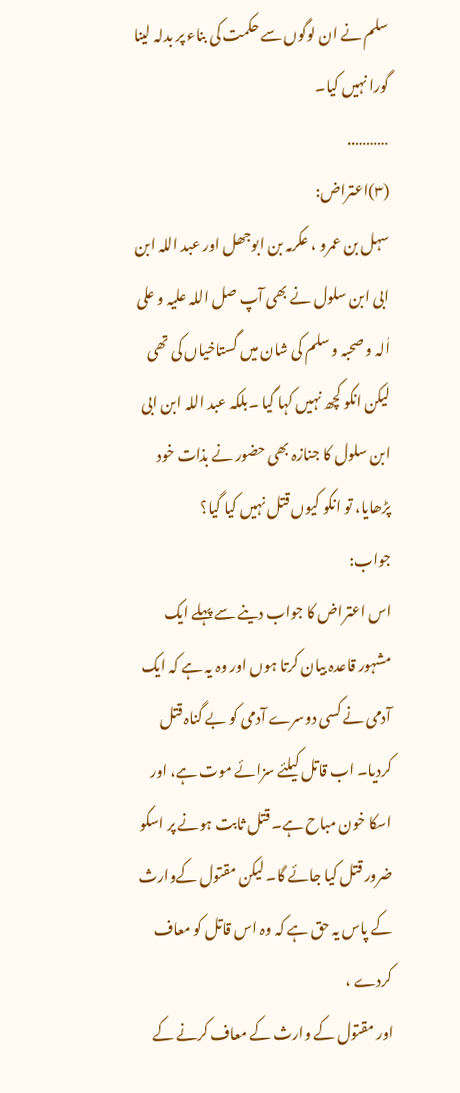سلم نے ان لوگوں سے حکمت کی بناء پر بدلہ لینا گورا نہیں کیا۔
………..
(۳)اعتراض:
سہل بن عمرو ، عکرمہ بن ابوجھل اور عبد اللہ ابن ابی ابن سلول نے بھی آپ صل اللہ علیہ و علی اٰلہ و صحبہ و سلم کی شان میں گستاخیاں کی تھی لیکن انکو کچھ نہیں کہا گیا ۔بلکہ عبد اللہ ابن ابی ابن سلول کا جنازہ بھی حضور نے بذات خود پڑھایا، تو انکو کیوں قتل نہیں کیا گیا؟
جواب:
اس اعتراض کا جواب دینے سے پہلے ایک مشہور قاعدہ بیان کرتا ہوں اور وہ یہ ہے کہ ایک آدمی نے کسی دوسرے آدمی کو بے گناہ قتل کردیا۔ اب قاتل کیلئے سزائے موت ہے، اور اسکا خون مباح ہے۔ قتل ثابت ہونے پر اسکو ضرور قتل کیا جائے گا۔ لیکن مقتول کےوارث کے پاس یہ حق ہے کہ وہ اس قاتل کو معاف کردے ،
اور مقتول کے وارث کے معاف کرنے کے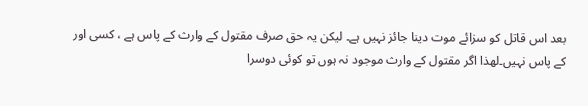بعد اس قاتل کو سزائے موت دینا جائز نہیں ہے۔ لیکن یہ حق صرف مقتول کے وارث کے پاس ہے ، کسی اور کے پاس نہیں۔لھذا اگر مقتول کے وارث موجود نہ ہوں تو کوئی دوسرا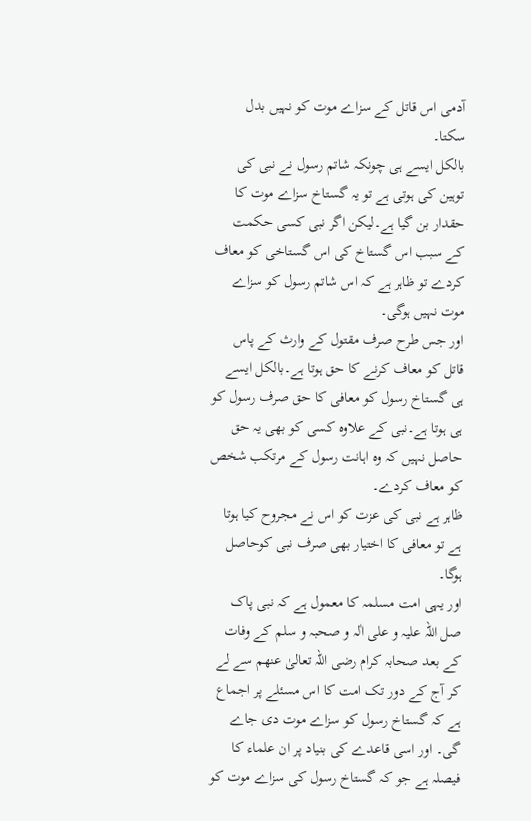آدمی اس قاتل کے سزاے موت کو نہیں بدل سکتا۔
بالکل ایسے ہی چونکہ شاتم رسول نے نبی کی توہین کی ہوتی ہے تو یہ گستاخ سزاے موت کا حقدار بن گیا ہے۔لیکن اگر نبی کسی حکمت کے سبب اس گستاخ کی اس گستاخی کو معاف کردے تو ظاہر ہے کہ اس شاتم رسول کو سزاے موت نہیں ہوگی۔
اور جس طرح صرف مقتول کے وارث کے پاس قاتل کو معاف کرنے کا حق ہوتا ہے۔بالکل ایسے ہی گستاخ رسول کو معافی کا حق صرف رسول کو ہی ہوتا ہے۔نبی کے علاوہ کسی کو بھی یہ حق حاصل نہیں کہ وہ اہانت رسول کے مرتکب شخص کو معاف کردے۔
ظاہر ہے نبی کی عزت کو اس نے مجروح کیا ہوتا ہے تو معافی کا اختیار بھی صرف نبی کوحاصل ہوگا۔
اور یہی امت مسلمہ کا معمول ہے کہ نبی پاک صل اللہ علیہ و علی اٰلہ و صحبہ و سلم کے وفات کے بعد صحابہ کرام رضی اللہ تعالیٰ عنھم سے لے کر آج کے دور تک امت کا اس مسئلے پر اجماع ہے کہ گستاخ رسول کو سزاے موت دی جاے گی۔ اور اسی قاعدے کی بنیاد پر ان علماء کا فیصلہ ہے جو کہ گستاخ رسول کی سزاے موت کو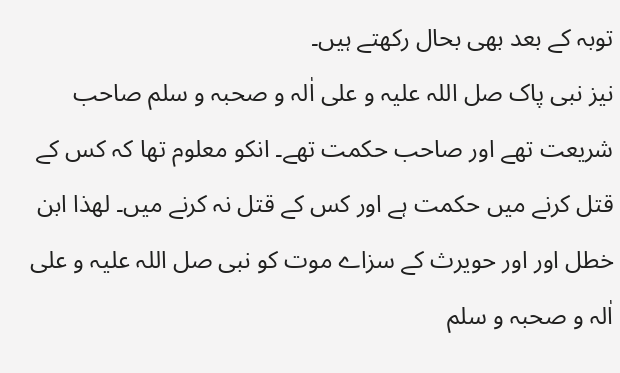توبہ کے بعد بھی بحال رکھتے ہیں۔
نیز نبی پاک صل اللہ علیہ و علی اٰلہ و صحبہ و سلم صاحب شریعت تھے اور صاحب حکمت تھے۔ انکو معلوم تھا کہ کس کے قتل کرنے میں حکمت ہے اور کس کے قتل نہ کرنے میں۔ لھذا ابن خطل اور اور حویرث کے سزاے موت کو نبی صل اللہ علیہ و علی اٰلہ و صحبہ و سلم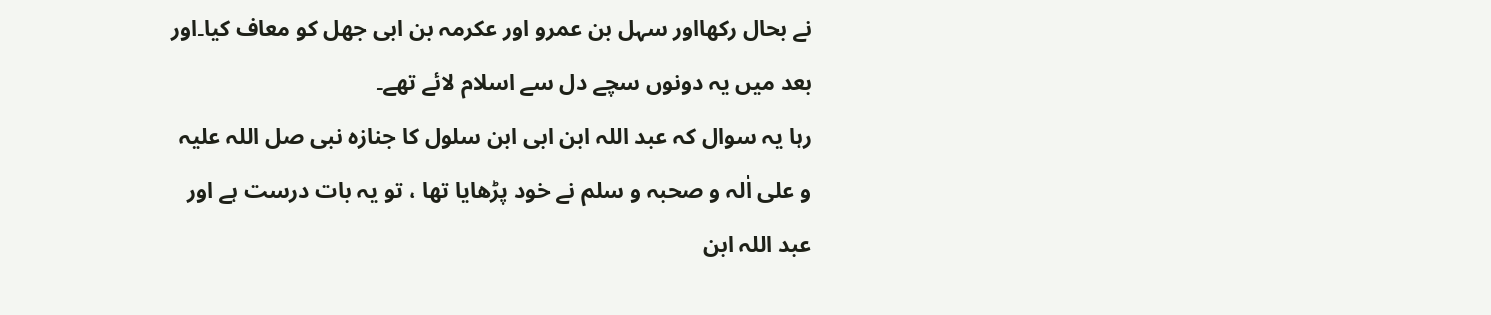نے بحال رکھااور سہل بن عمرو اور عکرمہ بن ابی جھل کو معاف کیا۔اور بعد میں یہ دونوں سچے دل سے اسلام لائے تھے۔
رہا یہ سوال کہ عبد اللہ ابن ابی ابن سلول کا جنازہ نبی صل اللہ علیہ و علی اٰلہ و صحبہ و سلم نے خود پڑھایا تھا ، تو یہ بات درست ہے اور عبد اللہ ابن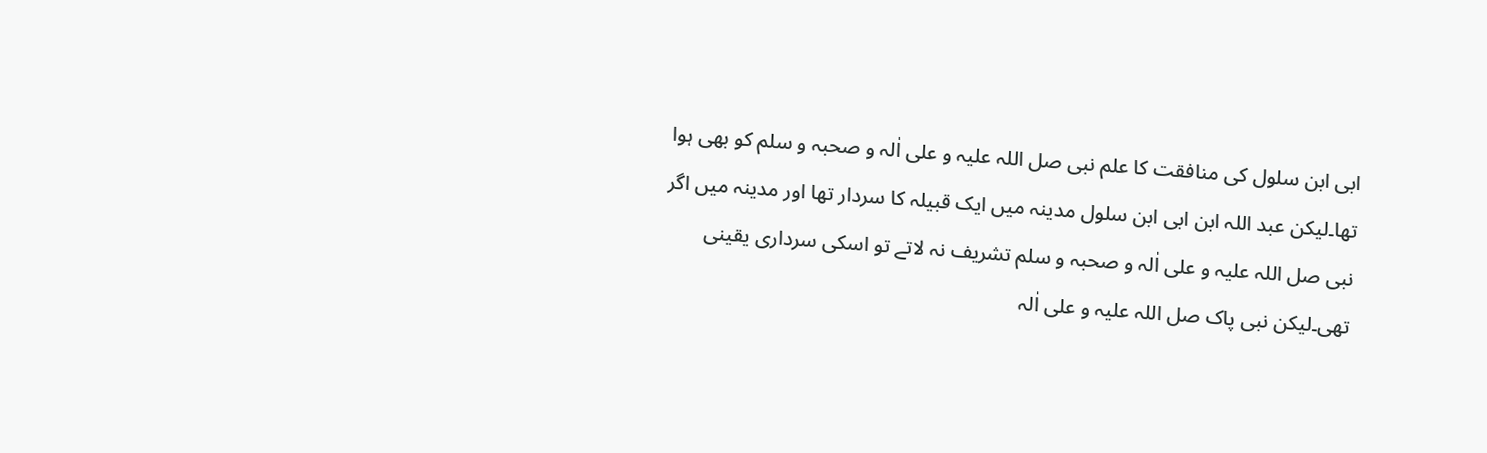ابی ابن سلول کی منافقت کا علم نبی صل اللہ علیہ و علی اٰلہ و صحبہ و سلم کو بھی ہوا تھا۔لیکن عبد اللہ ابن ابی ابن سلول مدینہ میں ایک قبیلہ کا سردار تھا اور مدینہ میں اگر نبی صل اللہ علیہ و علی اٰلہ و صحبہ و سلم تشریف نہ لاتے تو اسکی سرداری یقینی تھی۔لیکن نبی پاک صل اللہ علیہ و علی اٰلہ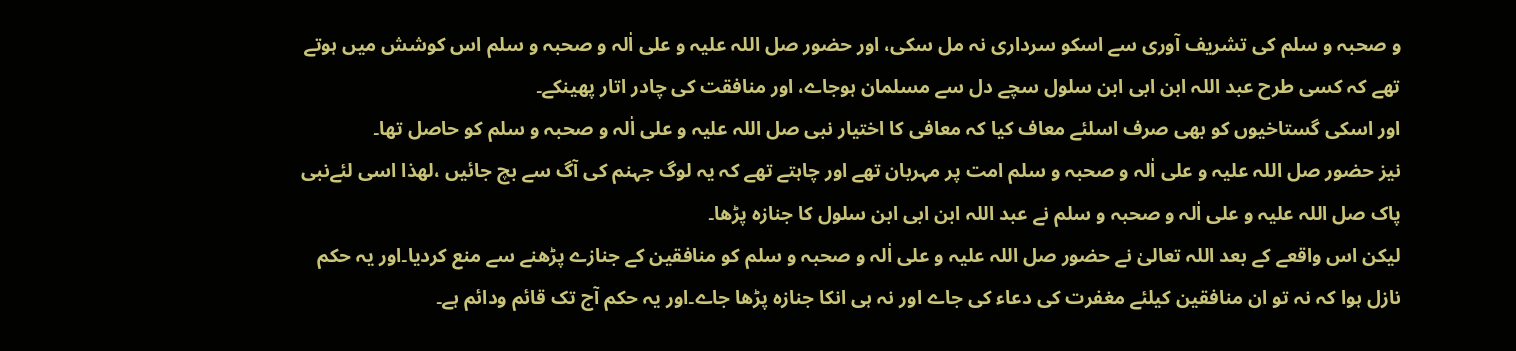و صحبہ و سلم کی تشریف آوری سے اسکو سرداری نہ مل سکی، اور حضور صل اللہ علیہ و علی اٰلہ و صحبہ و سلم اس کوشش میں ہوتے تھے کہ کسی طرح عبد اللہ ابن ابی ابن سلول سچے دل سے مسلمان ہوجاے، اور منافقت کی چادر اتار پھینکے۔
اور اسکی گستاخیوں کو بھی صرف اسلئے معاف کیا کہ معافی کا اختیار نبی صل اللہ علیہ و علی اٰلہ و صحبہ و سلم کو حاصل تھا۔
نیز حضور صل اللہ علیہ و علی اٰلہ و صحبہ و سلم امت پر مہربان تھے اور چاہتے تھے کہ یہ لوگ جہنم کی آگ سے بچ جائیں ،لھذا اسی لئےنبی پاک صل اللہ علیہ و علی اٰلہ و صحبہ و سلم نے عبد اللہ ابن ابی ابن سلول کا جنازہ پڑھا۔
لیکن اس واقعے کے بعد اللہ تعالیٰ نے حضور صل اللہ علیہ و علی اٰلہ و صحبہ و سلم کو منافقین کے جنازے پڑھنے سے منع کردیا۔اور یہ حکم نازل ہوا کہ نہ تو ان منافقین کیلئے مغفرت کی دعاء کی جاے اور نہ ہی انکا جنازہ پڑھا جاے۔اور یہ حکم آج تک قائم ودائم ہے۔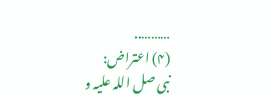………..
(۴) اعتراض:
نبی صل اللہ علیہ و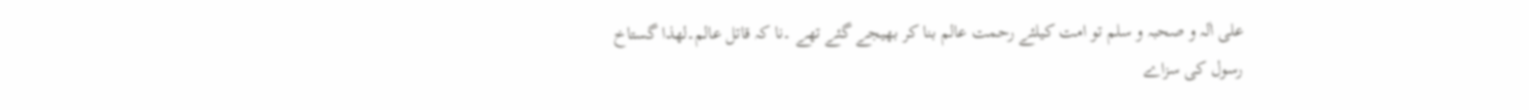علی اٰلہ و صحبہ و سلم تو امت کیلئے رحمت عالم بنا کر بھیجے گئے تھے ۔نا کہ قاتل عالم۔لھذا گستاخ رسول کی سزاے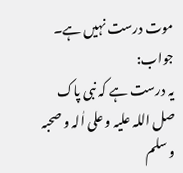موت درست نہیں ہے۔
جواب:
یہ درست ہے کہ نبی پاک صل اللہ علیہ و علی اٰلہ و صحبہ و سلم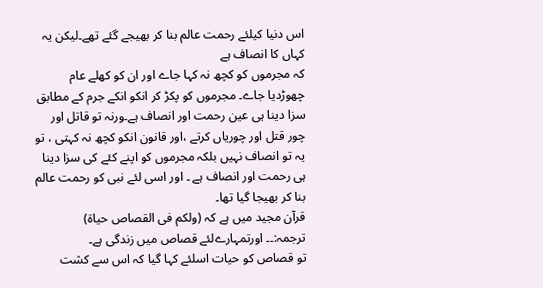اس دنیا کیلئے رحمت عالم بنا کر بھیجے گئے تھے۔لیکن یہ کہاں کا انصاف ہے
کہ مجرموں کو کچھ نہ کہا جاے اور ان کو کھلے عام چھوڑدیا جاے۔ مجرموں کو پکڑ کر انکو انکے جرم کے مطابق سزا دینا ہی عین رحمت اور انصاف ہے۔ورنہ تو قاتل اور چور قتل اور چوریاں کرتے ،اور قانون انکو کچھ نہ کہتی ، تو یہ تو انصاف نہیں بلکہ مجرموں کو اپنے کئے کی سزا دینا ہی رحمت اور انصاف ہے ۔ اور اسی لئے نبی کو رحمت عالم بنا کر بھیجا گیا تھا۔
قرآن مجید میں ہے کہ (ولکم فی القصاص حیاۃ)
ترجمہ:۔۔ اورتمہارےلئے قصاص میں زندگی ہے۔
تو قصاص کو حیات اسلئے کہا گیا کہ اس سے کشت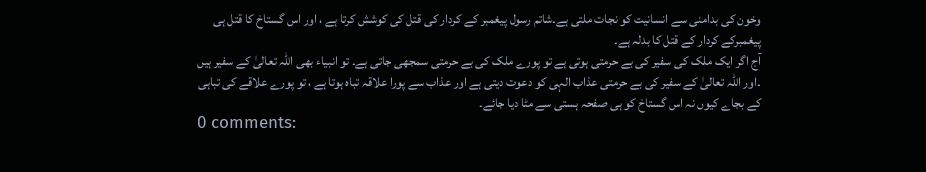وخون کی بدامنی سے انسانیت کو نجات ملتی ہے۔شاتم رسول پیغمبر کے کردار کی قتل کی کوشش کرتا ہے ، اور اس گستاخ کا قتل ہی پیغمبرکے کردار کے قتل کا بدلہ ہے۔
آج اگر ایک ملک کی سفیر کی بے حرمتی ہوتی ہے تو پورے ملک کی بے حرمتی سمجھی جاتی ہے۔ تو انبیاء بھی اللہ تعالیٰ کے سفیر ہیں ۔اور اللہ تعالیٰ کے سفیر کی بے حرمتی عذاب الہی کو دعوت دیتی ہے اور عذاب سے پورا علاقہ تباہ ہوتا ہے ، تو پورے علاقے کی تباہی کے بجاے کیوں نہ اس گستاخ کو ہی صفحہ ہستی سے مٹا دیا جائے۔
0 comments: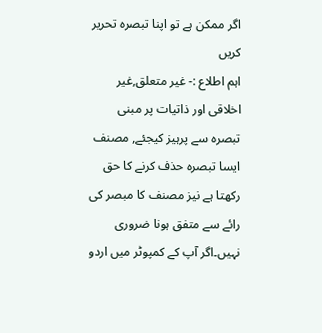اگر ممکن ہے تو اپنا تبصرہ تحریر کریں
اہم اطلاع :- غیر متعلق,غیر اخلاقی اور ذاتیات پر مبنی تبصرہ سے پرہیز کیجئے, مصنف ایسا تبصرہ حذف کرنے کا حق رکھتا ہے نیز مصنف کا مبصر کی رائے سے متفق ہونا ضروری نہیں۔اگر آپ کے کمپوٹر میں اردو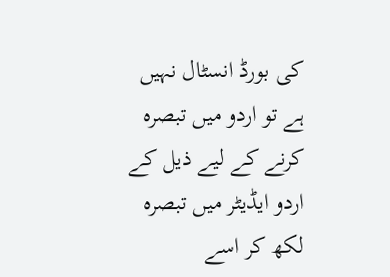کی بورڈ انسٹال نہیں ہے تو اردو میں تبصرہ کرنے کے لیے ذیل کے اردو ایڈیٹر میں تبصرہ لکھ کر اسے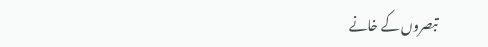تبصروں کے خانے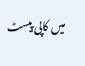میں کاپی پیسٹ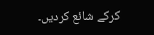کرکے شائع کردیں۔